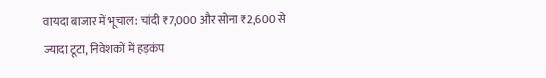वायदा बाजार में भूचाल: चांदी ₹7,000 और सोना ₹2,600 से ज्यादा टूटा, निवेशकों में हड़कंप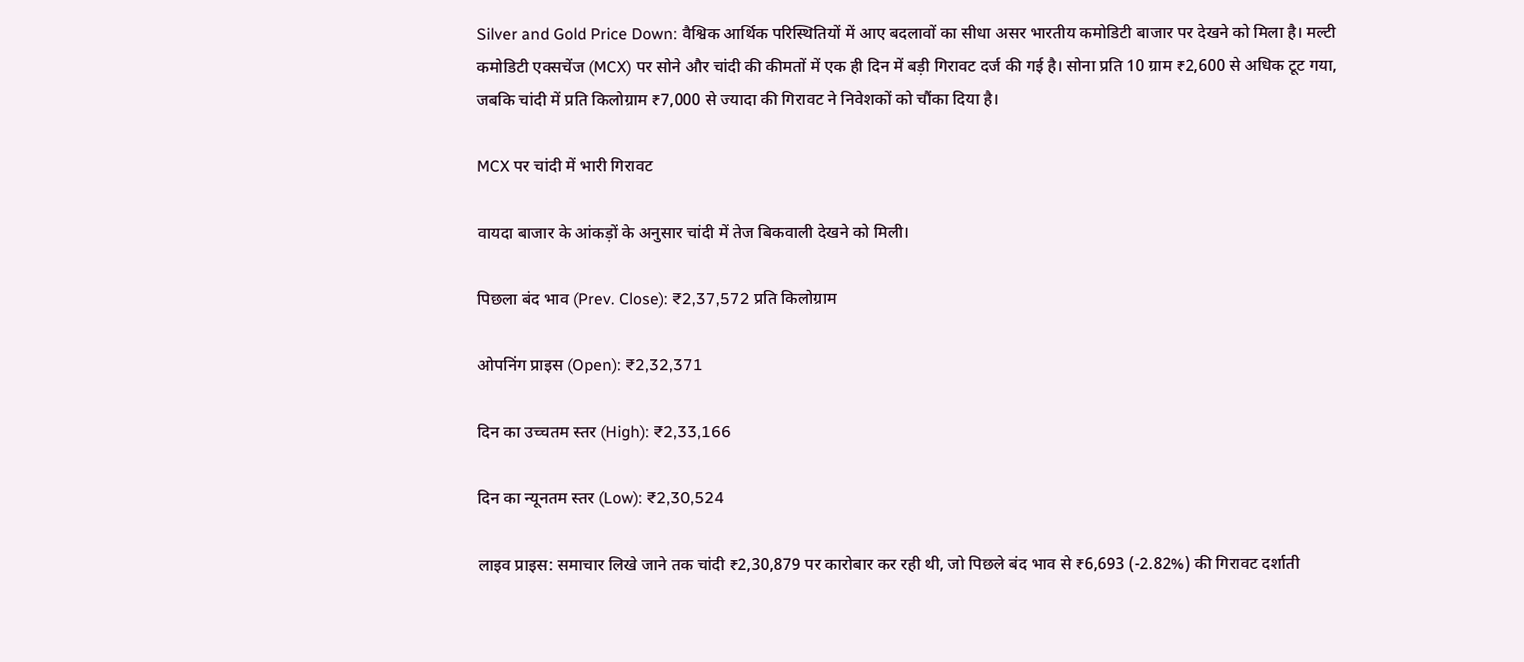Silver and Gold Price Down: वैश्विक आर्थिक परिस्थितियों में आए बदलावों का सीधा असर भारतीय कमोडिटी बाजार पर देखने को मिला है। मल्टी कमोडिटी एक्सचेंज (MCX) पर सोने और चांदी की कीमतों में एक ही दिन में बड़ी गिरावट दर्ज की गई है। सोना प्रति 10 ग्राम ₹2,600 से अधिक टूट गया, जबकि चांदी में प्रति किलोग्राम ₹7,000 से ज्यादा की गिरावट ने निवेशकों को चौंका दिया है।

MCX पर चांदी में भारी गिरावट

वायदा बाजार के आंकड़ों के अनुसार चांदी में तेज बिकवाली देखने को मिली।

पिछला बंद भाव (Prev. Close): ₹2,37,572 प्रति किलोग्राम

ओपनिंग प्राइस (Open): ₹2,32,371

दिन का उच्चतम स्तर (High): ₹2,33,166

दिन का न्यूनतम स्तर (Low): ₹2,30,524

लाइव प्राइस: समाचार लिखे जाने तक चांदी ₹2,30,879 पर कारोबार कर रही थी, जो पिछले बंद भाव से ₹6,693 (-2.82%) की गिरावट दर्शाती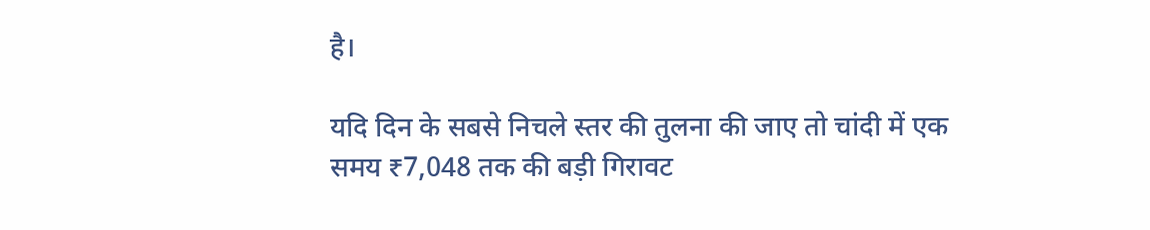है।

यदि दिन के सबसे निचले स्तर की तुलना की जाए तो चांदी में एक समय ₹7,048 तक की बड़ी गिरावट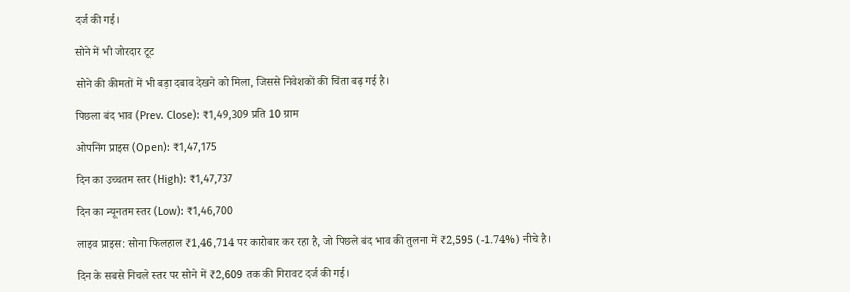दर्ज की गई।

सोने में भी जोरदार टूट

सोने की कीमतों में भी बड़ा दबाव देखने को मिला, जिससे निवेशकों की चिंता बढ़ गई है।

पिछला बंद भाव (Prev. Close): ₹1,49,309 प्रति 10 ग्राम

ओपनिंग प्राइस (Open): ₹1,47,175

दिन का उच्चतम स्तर (High): ₹1,47,737

दिन का न्यूनतम स्तर (Low): ₹1,46,700

लाइव प्राइस: सोना फिलहाल ₹1,46,714 पर कारोबार कर रहा है, जो पिछले बंद भाव की तुलना में ₹2,595 (-1.74%) नीचे है।

दिन के सबसे निचले स्तर पर सोने में ₹2,609 तक की गिरावट दर्ज की गई।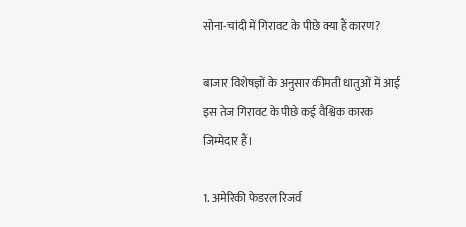सोना-चांदी में गिरावट के पीछे क्या हैं कारण?

बाजार विशेषज्ञों के अनुसार कीमती धातुओं में आई इस तेज गिरावट के पीछे कई वैश्विक कारक जिम्मेदार हैं।

1. अमेरिकी फेडरल रिजर्व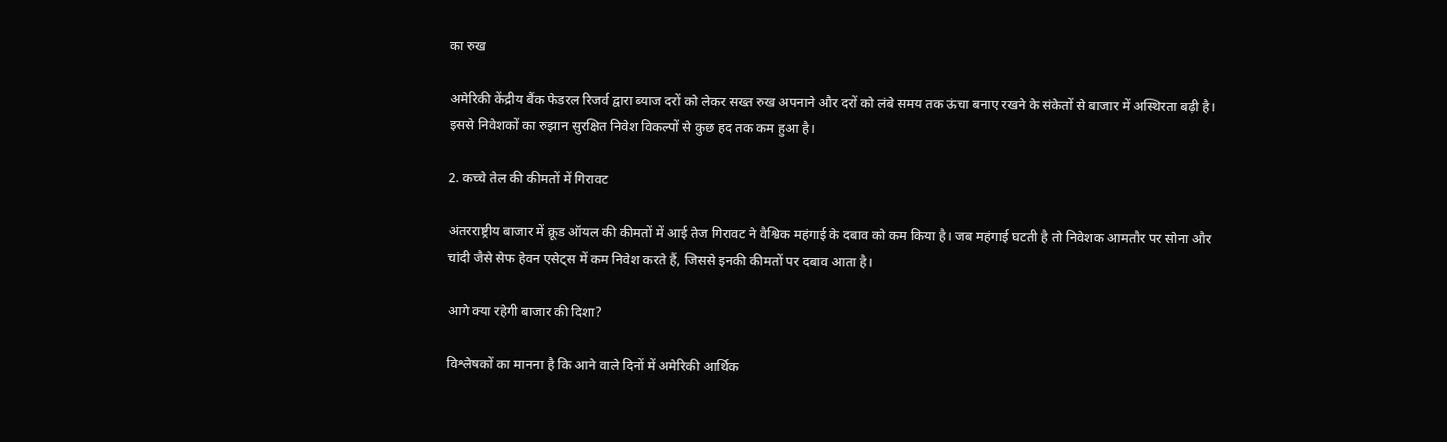का रुख

अमेरिकी केंद्रीय बैंक फेडरल रिजर्व द्वारा ब्याज दरों को लेकर सख्त रुख अपनाने और दरों को लंबे समय तक ऊंचा बनाए रखने के संकेतों से बाजार में अस्थिरता बढ़ी है। इससे निवेशकों का रुझान सुरक्षित निवेश विकल्पों से कुछ हद तक कम हुआ है।

2. कच्चे तेल की कीमतों में गिरावट

अंतरराष्ट्रीय बाजार में क्रूड ऑयल की कीमतों में आई तेज गिरावट ने वैश्विक महंगाई के दबाव को कम किया है। जब महंगाई घटती है तो निवेशक आमतौर पर सोना और चांदी जैसे सेफ हेवन एसेट्स में कम निवेश करते हैं, जिससे इनकी कीमतों पर दबाव आता है।

आगे क्या रहेगी बाजार की दिशा?

विश्लेषकों का मानना है कि आने वाले दिनों में अमेरिकी आर्थिक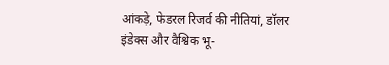आंकड़े, फेडरल रिजर्व की नीतियां, डॉलर इंडेक्स और वैश्विक भू-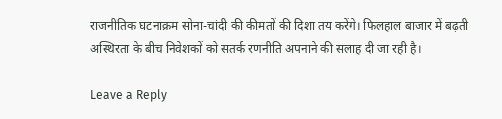राजनीतिक घटनाक्रम सोना-चांदी की कीमतों की दिशा तय करेंगे। फिलहाल बाजार में बढ़ती अस्थिरता के बीच निवेशकों को सतर्क रणनीति अपनाने की सलाह दी जा रही है।

Leave a Reply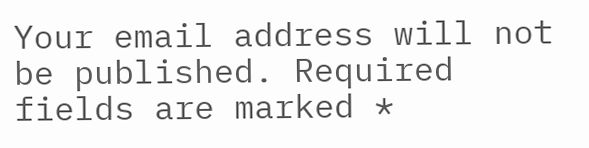Your email address will not be published. Required fields are marked *